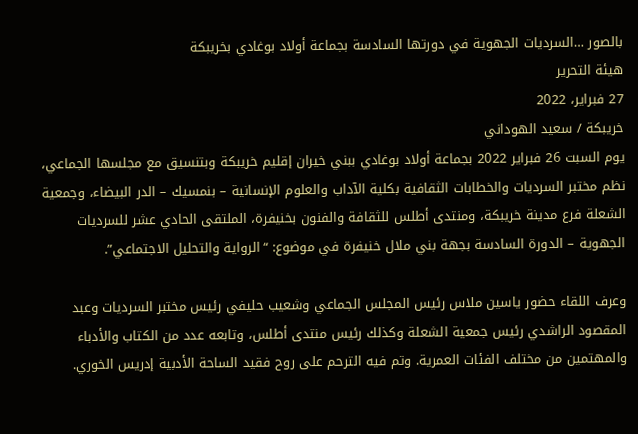بالصور …السرديات الجهوية في دورتها السادسة بجماعة أولاد بوغادي بخريبكة
هيئة التحرير
27 فبراير، 2022
خريبكة / سعيد الهوداني
يوم السبت 26 فبراير 2022 بجماعة أولاد بوغادي ببني خيران إقليم خريبكة وبتنسيق مع مجلسها الجماعي، نظم مختبر السرديات والخطابات الثقافية بكلية الآداب والعلوم الإنسانية – بنمسيك – الدر البيضاء، وجمعية الشعلة فرع مدينة خريبكة، ومنتدى أطلس للثقافة والفنون بخنيفرة، الملتقى الحادي عشر للسرديات الجهوية – الدورة السادسة بجهة بني ملال خنيفرة في موضوع: “الرواية والتحليل الاجتماعي”.

وعرف اللقاء حضور ياسين ملاس رئيس المجلس الجماعي وشعيب حليفي رئيس مختبر السرديات وعبد المقصود الراشدي رئيس جمعية الشعلة وكذلك رئيس منتدى أطلس، وتابعه عدد من الكتاب والأدباء والمهتمين من مختلف الفئات العمرية. وتم فيه الترحم على روح فقيد الساحة الأدبية إدريس الخوري.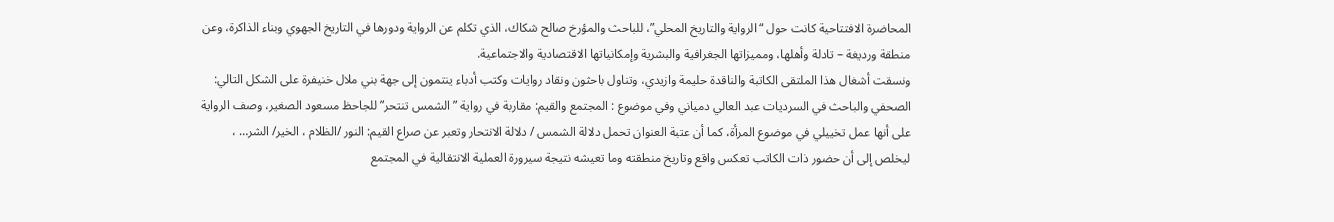المحاضرة الافتتاحية كانت حول “الرواية والتاريخ المحلي”، للباحث والمؤرخ صالح شكاك، الذي تكلم عن الرواية ودورها في التاريخ الجهوي وبناء الذاكرة، وعن منطقة ورديغة – تادلة وأهلها، ومميزاتها الجغرافية والبشرية وإمكانياتها الاقتصادية والاجتماعية.
ونسقت أشغال هذا الملتقى الكاتبة والناقدة حليمة وازيدي، وتناول باحثون ونقاد روايات وكتب أدباء ينتمون إلى جهة بني ملال خنيفرة على الشكل التالي:
الصحفي والباحث في السرديات عبد العالي دمياني وفي موضوع : المجتمع والقيم: مقاربة في رواية ” الشمس تنتحر” للجاحظ مسعود الصغير، وصف الرواية على أنها عمل تخييلي في موضوع المرأة، كما أن عتبة العنوان تحمل دلالة الشمس / دلالة الانتحار وتعبر عن صراع القيم: النور /الظلام ، الخير/ الشر… ، ليخلص إلى أن حضور ذات الكاتب تعكس واقع وتاريخ منطقته وما تعيشه نتيجة سيرورة العملية الانتقالية في المجتمع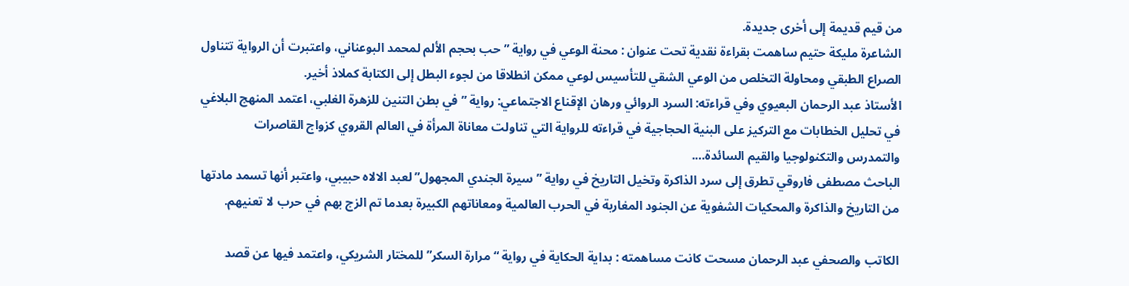من قيم قديمة إلى أخرى جديدة.
الشاعرة مليكة حتيم ساهمت بقراءة نقدية تحت عنوان : محنة الوعي في رواية ” حب بحجم الألم لمحمد البوعناني، واعتبرت أن الرواية تتناول الصراع الطبقي ومحاولة التخلص من الوعي الشقي للتأسيس لوعي ممكن انطلاقا من لجوء البطل إلى الكتابة كملاذ أخير.
الأستاذ عبد الرحمان البعيوي وفي قراءته: السرد الروائي ورهان الإقناع الاجتماعي: رواية ” في بطن التنين للزهرة الغلبي، اعتمد المنهج البلاغي في تحليل الخطابات مع التركيز على البنية الحجاجية في قراءته للرواية التي تناولت معاناة المرأة في العالم القروي كزواج القاصرات والتمدرس والتكنولوجيا والقيم السائدة….
الباحث مصطفى فاروقي تطرق إلى سرد الذاكرة وتخيل التاريخ في رواية ” سيرة الجندي المجهول” لعبد الالاه حبيبي، واعتبر أنها تسمد مادتها من التاريخ والذاكرة والمحكيات الشفوية عن الجنود المغاربة في الحرب العالمية ومعاناتهم الكبيرة بعدما تم الزج بهم في حرب لا تعنيهم.

الكاتب والصحفي عبد الرحمان مسحت كانت مساهمته : بداية الحكاية في رواية “مرارة السكر” للمختار الشريكي، واعتمد فيها عن قصد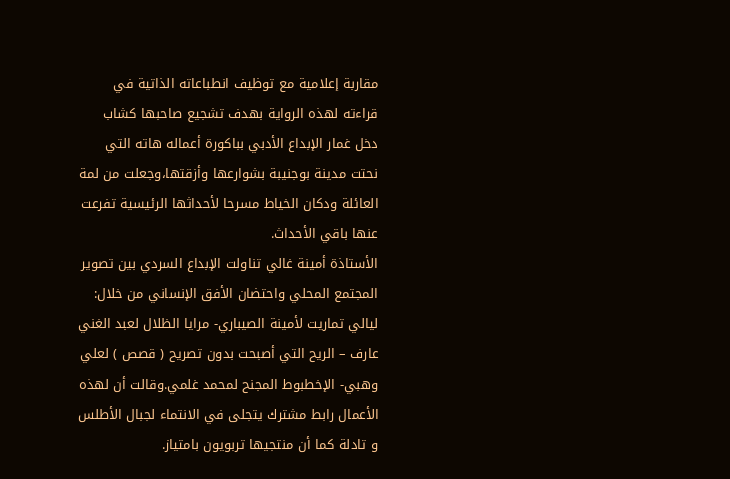مقاربة إعلامية مع توظيف انطباعاته الذاتية في قراءته لهذه الرواية بهدف تشجيع صاحبها كشاب دخل غمار الإبداع الأدبي بباكورة أعماله هاته التي نحتت مدينة بوجنيبة بشوارعها وأزقتها،وجعلت من لمة العائلة ودكان الخياط مسرحا لأحداثها الرئيسية تفرعت عنها باقي الأحداث.
الأستاذة أمينة غالي تناولت الإبداع السردي بين تصوير المجتمع المحلي واحتضان الأفق الإنساني من خلال: ليالي تماريت لأمينة الصيباري- مرايا الظلال لعبد الغني عارف – الريح التي أصبحت بدون تصريح ( قصص ) لعلي وهبي- الإخطبوط المجنح لمحمد غلمي.وقالت أن لهذه الأعمال رابط مشترك يتجلى في الانتماء لجبال الأطلس و تادلة كما أن منتجيها تربويون بامتياز.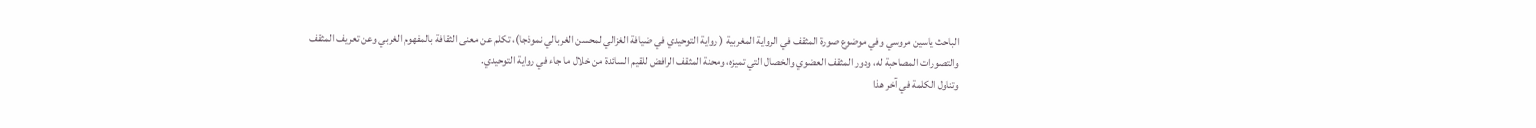الباحث ياسين مروسي وفي موضوع صورة المثقف في الرواية المغربية ( رواية التوحيدي في ضيافة الغزالي لمحسن الغربالي نموذجا)، تكلم عن معنى الثقافة بالمفهوم الغربي وعن تعريف المثقف والتصورات المصاحبة له، ودور المثقف العضوي والخصال التي تميزه، ومحنة المثقف الرافض للقيم السائدة من خلال ما جاء في رواية التوحيدي.
وتناول الكلمة في آخر هذا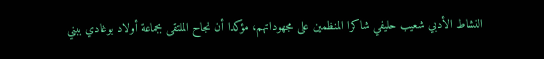النشاط الأدبي شعيب حليفي شاكرا المنظمين على مجهوداتهم، مؤكدا أن نجاح الملتقى بجماعة أولاد بوغادي ببني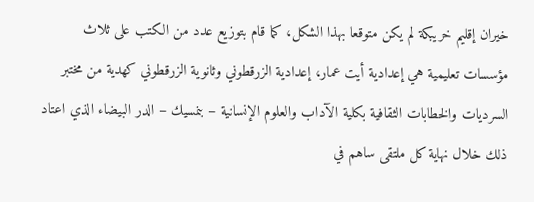خيران إقليم خريبكة لم يكن متوقعا بهذا الشكل، كما قام بتوزيع عدد من الكتب على ثلاث مؤسسات تعليمية هي إعدادية أيت عمار، إعدادية الزرقطوني وثانوية الزرقطوني كهدية من مختبر السرديات والخطابات الثقافية بكلية الآداب والعلوم الإنسانية – بنمسيك – الدر البيضاء الذي اعتاد ذلك خلال نهاية كل ملتقى ساهم في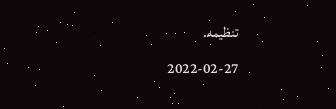تنظيمه.
2022-02-27